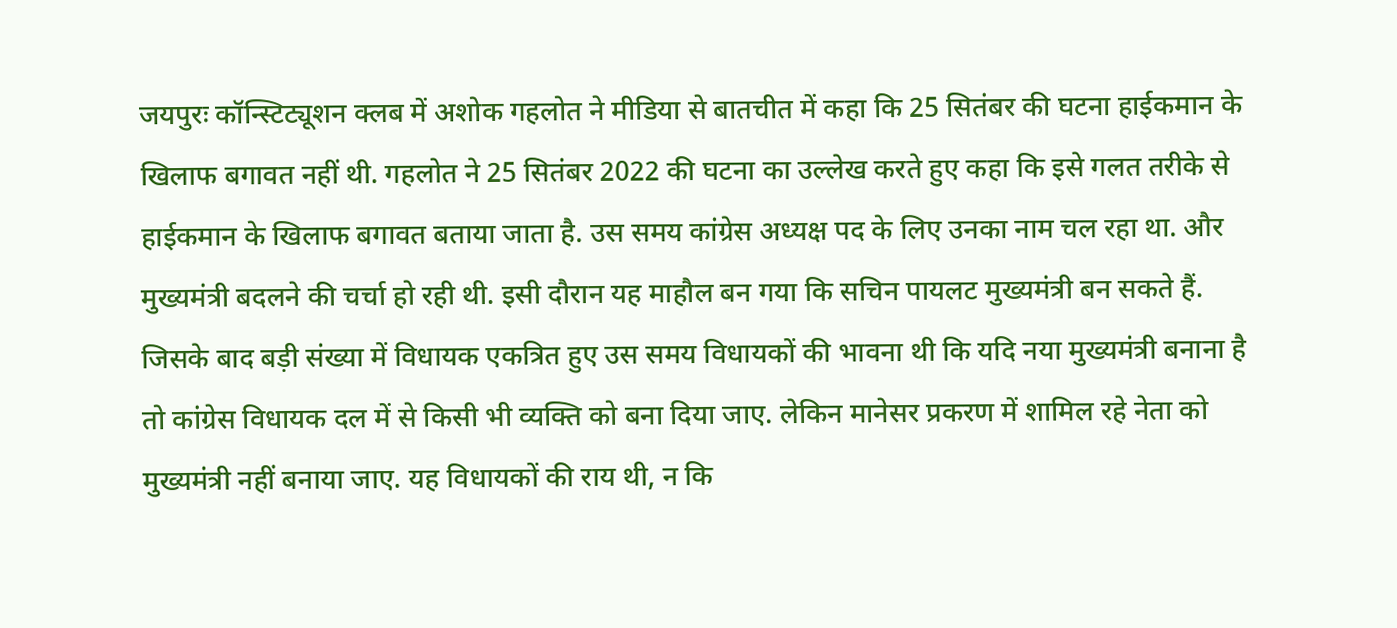जयपुरः कॉन्स्टिट्यूशन क्लब में अशोक गहलोत ने मीडिया से बातचीत में कहा कि 25 सितंबर की घटना हाईकमान के खिलाफ बगावत नहीं थी. गहलोत ने 25 सितंबर 2022 की घटना का उल्लेख करते हुए कहा कि इसे गलत तरीके से हाईकमान के खिलाफ बगावत बताया जाता है. उस समय कांग्रेस अध्यक्ष पद के लिए उनका नाम चल रहा था. और मुख्यमंत्री बदलने की चर्चा हो रही थी. इसी दौरान यह माहौल बन गया कि सचिन पायलट मुख्यमंत्री बन सकते हैं. जिसके बाद बड़ी संख्या में विधायक एकत्रित हुए उस समय विधायकों की भावना थी कि यदि नया मुख्यमंत्री बनाना है तो कांग्रेस विधायक दल में से किसी भी व्यक्ति को बना दिया जाए. लेकिन मानेसर प्रकरण में शामिल रहे नेता को मुख्यमंत्री नहीं बनाया जाए. यह विधायकों की राय थी, न कि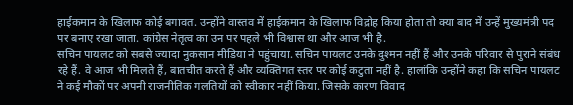हाईकमान के खिलाफ कोई बगावत. उन्होंने वास्तव में हाईकमान के खिलाफ विद्रोह किया होता तो क्या बाद में उन्हें मुख्यमंत्री पद पर बनाए रखा जाता. कांग्रेस नेतृत्व का उन पर पहले भी विश्वास था और आज भी है.
सचिन पायलट को सबसे ज्यादा नुकसान मीडिया ने पहुंचाया. सचिन पायलट उनके दुश्मन नहीं हैं और उनके परिवार से पुराने संबंध रहे हैं. वे आज भी मिलते हैं, बातचीत करते हैं और व्यक्तिगत स्तर पर कोई कटुता नहीं है. हालांकि उन्होंने कहा कि सचिन पायलट ने कई मौकों पर अपनी राजनीतिक गलतियों को स्वीकार नहीं किया. जिसके कारण विवाद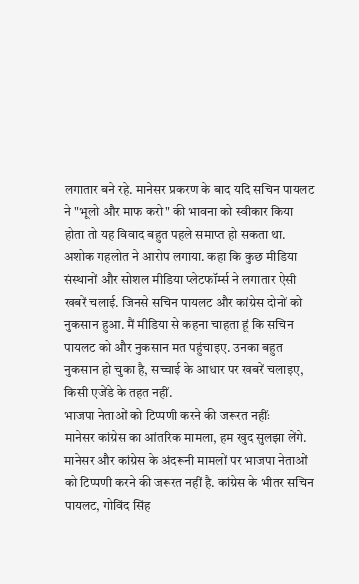लगातार बने रहे. मानेसर प्रकरण के बाद यदि सचिन पायलट ने "भूलो और माफ करो" की भावना को स्वीकार किया होता तो यह विवाद बहुत पहले समाप्त हो सकता था. अशोक गहलोत ने आरोप लगाया. कहा कि कुछ मीडिया संस्थानों और सोशल मीडिया प्लेटफॉर्म्स ने लगातार ऐसी खबरें चलाई. जिनसे सचिन पायलट और कांग्रेस दोनों को नुकसान हुआ. मैं मीडिया से कहना चाहता हूं कि सचिन पायलट को और नुकसान मत पहुंचाइए. उनका बहुत नुकसान हो चुका है, सच्चाई के आधार पर खबरें चलाइए, किसी एजेंडे के तहत नहीं.
भाजपा नेताओं को टिप्पणी करने की जरूरत नहींः
मानेसर कांग्रेस का आंतरिक मामला, हम खुद सुलझा लेंगे. मानेसर और कांग्रेस के अंदरूनी मामलों पर भाजपा नेताओं को टिप्पणी करने की जरूरत नहीं है. कांग्रेस के भीतर सचिन पायलट, गोविंद सिंह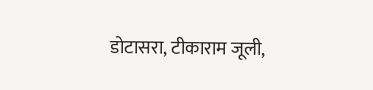डोटासरा, टीकाराम जूली,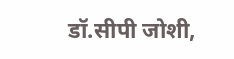डॉ.सीपी जोशी,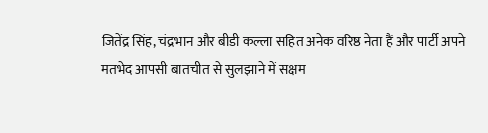जितेंद्र सिंह, चंद्रभान और बीडी कल्ला सहित अनेक वरिष्ठ नेता हैं और पार्टी अपने मतभेद आपसी बातचीत से सुलझाने में सक्षम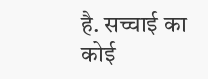है. सच्चाई का कोई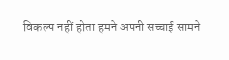विकल्प नहीं होता हमने अपनी सच्चाई सामने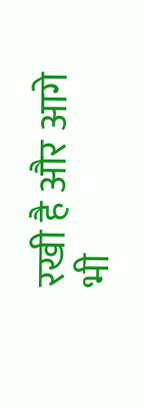रखी है और आगे भी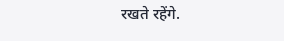रखते रहेंगे.